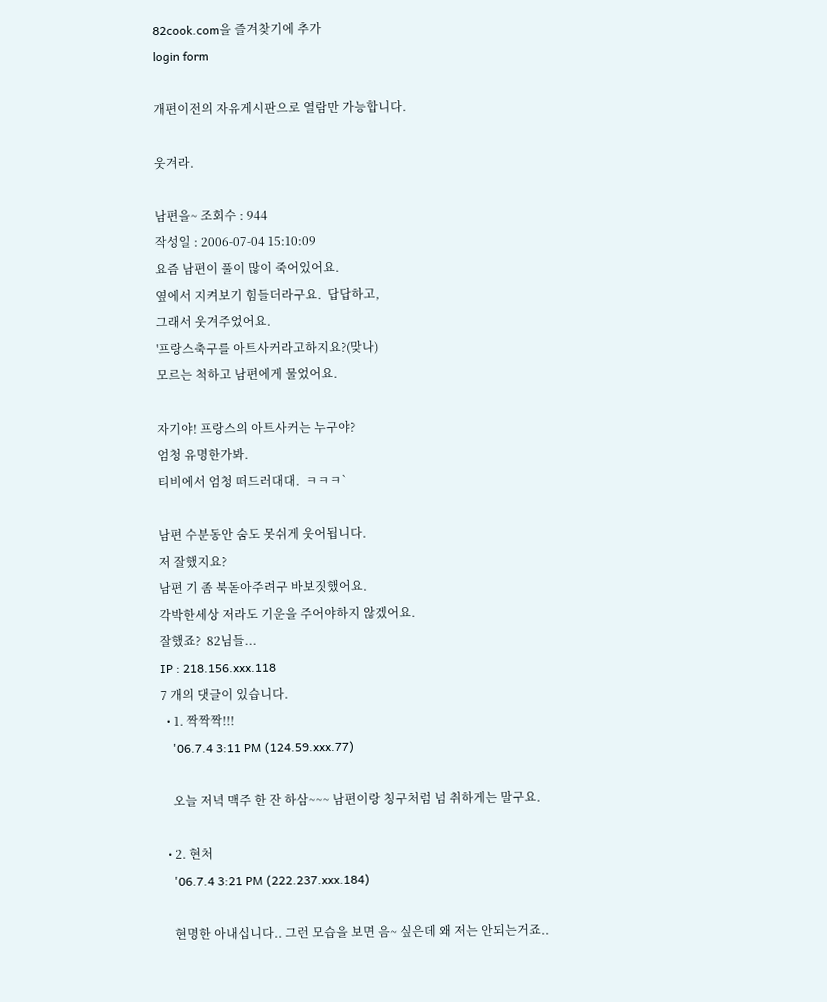82cook.com을 즐겨찾기에 추가
login form

개편이전의 자유게시판으로 열람만 가능합니다.

웃겨라.

남편을~ 조회수 : 944
작성일 : 2006-07-04 15:10:09
요즘 남편이 풀이 많이 죽어있어요.
옆에서 지켜보기 힘들더라구요.  답답하고,
그래서 웃겨주었어요.
'프랑스축구를 아트사커라고하지요?(맞나)
모르는 척하고 남편에게 물었어요.

자기야! 프랑스의 아트사커는 누구야?
엄청 유명한가봐.
티비에서 엄청 떠드러대대.  ㅋㅋㅋ`

남편 수분동안 숨도 못쉬게 웃어됩니다.
저 잘했지요?
남편 기 좀 북돋아주려구 바보짓했어요.
각박한세상 저라도 기운을 주어야하지 않겠어요.
잘했죠?  82님들...
IP : 218.156.xxx.118
7 개의 댓글이 있습니다.
  • 1. 짝짝짝!!!
    '06.7.4 3:11 PM (124.59.xxx.77)

    오늘 저녁 맥주 한 잔 하삼~~~ 남편이랑 칭구처럼 넘 취하게는 말구요.

  • 2. 현처
    '06.7.4 3:21 PM (222.237.xxx.184)

    현명한 아내십니다.. 그런 모습을 보면 음~ 싶은데 왜 저는 안되는거죠..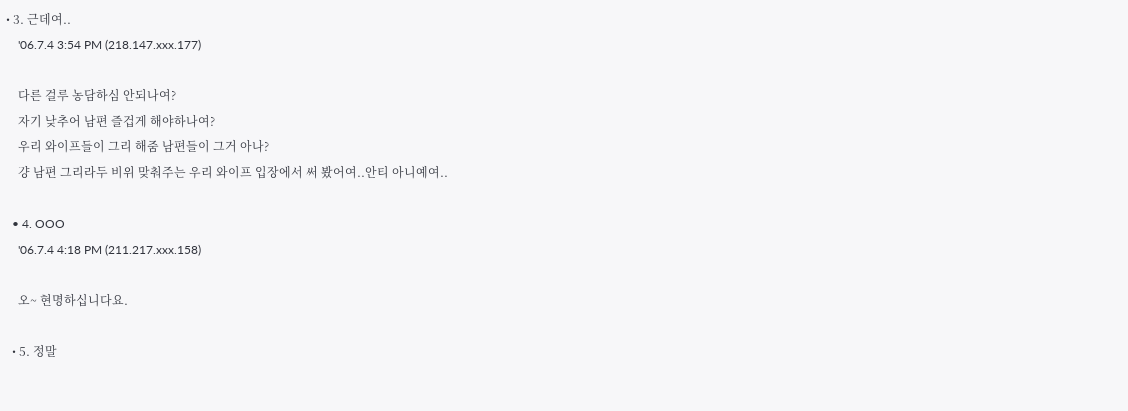• 3. 근데여..
    '06.7.4 3:54 PM (218.147.xxx.177)

    다른 걸루 농담하심 안되나여?
    자기 낮추어 남편 즐겁게 해야하나여?
    우리 와이프들이 그리 해줌 남편들이 그거 아나?
    걍 남편 그리라두 비위 맞춰주는 우리 와이프 입장에서 써 봤어여..안티 아니예여..

  • 4. OOO
    '06.7.4 4:18 PM (211.217.xxx.158)

    오~ 현명하십니다요.

  • 5. 정말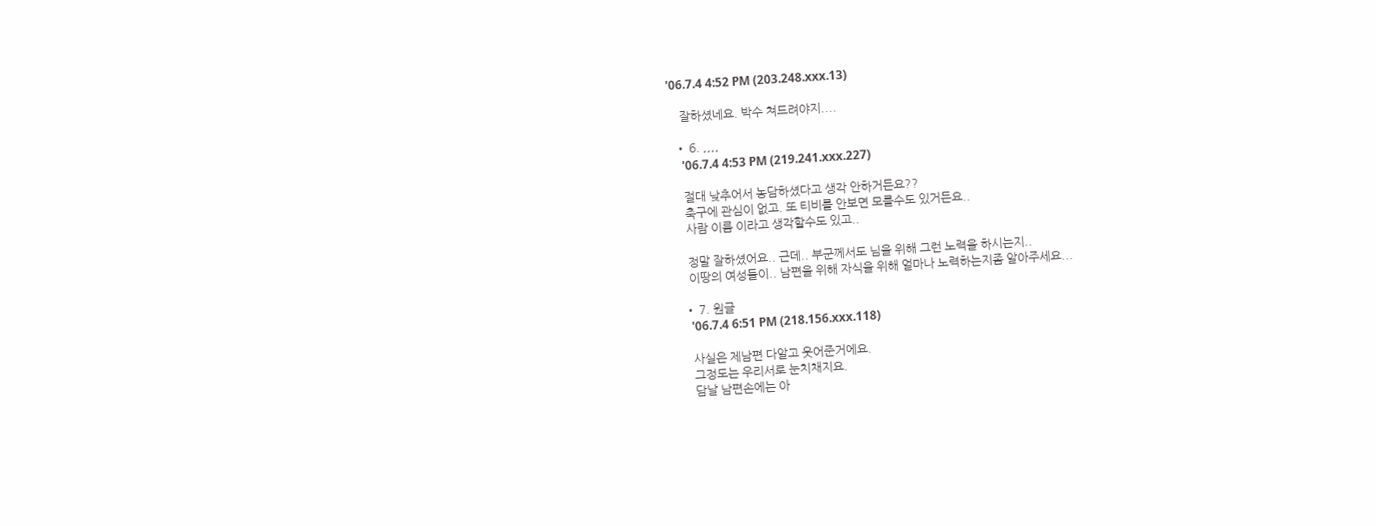'06.7.4 4:52 PM (203.248.xxx.13)

    잘하셨네요. 박수 쳐드려야지....

  • 6. ,,,,
    '06.7.4 4:53 PM (219.241.xxx.227)

    절대 낮추어서 농담하셨다고 생각 안하거든요??
    축구에 관심이 없고. 또 티비를 안보면 모를수도 있거든요..
    사람 이름 이라고 생각할수도 있고..

    정말 잘하셨어요.. 근데.. 부군께서도 님을 위해 그런 노력을 하시는지..
    이땅의 여성들이.. 남편을 위해 자식을 위해 얼마나 노력하는지좀 알아주세요...

  • 7. 원글
    '06.7.4 6:51 PM (218.156.xxx.118)

    사실은 제남편 다알고 웃어준거에요.
    그정도는 우리서로 눈치채지요.
    담날 남편손에는 아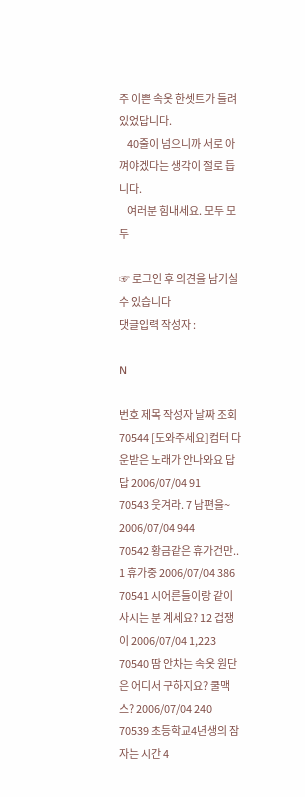주 이쁜 속옷 한셋트가 들려 있었답니다.
    40줄이 넘으니까 서로 아껴야겠다는 생각이 절로 듭니다.
    여러분 힘내세요. 모두 모두

☞ 로그인 후 의견을 남기실 수 있습니다
댓글입력 작성자 :

N

번호 제목 작성자 날짜 조회
70544 [도와주세요]컴터 다운받은 노래가 안나와요 답답 2006/07/04 91
70543 웃겨라. 7 남편을~ 2006/07/04 944
70542 황금같은 휴가건만.. 1 휴가중 2006/07/04 386
70541 시어른들이랑 같이 사시는 분 계세요? 12 겁쟁이 2006/07/04 1,223
70540 땀 안차는 속옷 원단은 어디서 구하지요? 쿨맥스? 2006/07/04 240
70539 초등학교4년생의 잠자는 시간 4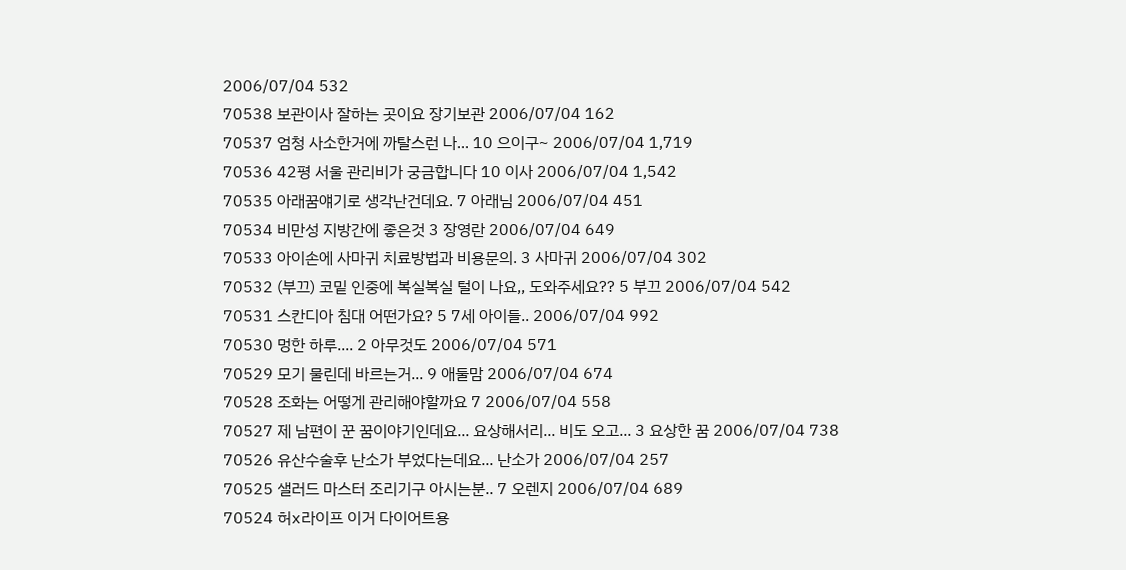2006/07/04 532
70538 보관이사 잘하는 곳이요 장기보관 2006/07/04 162
70537 엄청 사소한거에 까탈스런 나... 10 으이구~ 2006/07/04 1,719
70536 42평 서울 관리비가 궁금합니다 10 이사 2006/07/04 1,542
70535 아래꿈얘기로 생각난건데요. 7 아래님 2006/07/04 451
70534 비만성 지방간에 좋은것 3 장영란 2006/07/04 649
70533 아이손에 사마귀 치료방법과 비용문의. 3 사마귀 2006/07/04 302
70532 (부끄) 코밑 인중에 복실복실 털이 나요,, 도와주세요?? 5 부끄 2006/07/04 542
70531 스칸디아 침대 어떤가요? 5 7세 아이들.. 2006/07/04 992
70530 멍한 하루.... 2 아무것도 2006/07/04 571
70529 모기 물린데 바르는거... 9 애둘맘 2006/07/04 674
70528 조화는 어떻게 관리해야할까요 7 2006/07/04 558
70527 제 남편이 꾼 꿈이야기인데요... 요상해서리... 비도 오고... 3 요상한 꿈 2006/07/04 738
70526 유산수술후 난소가 부었다는데요... 난소가 2006/07/04 257
70525 샐러드 마스터 조리기구 아시는분.. 7 오렌지 2006/07/04 689
70524 허x라이프 이거 다이어트용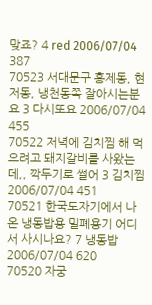맞죠? 4 red 2006/07/04 387
70523 서대문구 홍제동, 현저동, 냉천동쪽 잘아시는분요 3 다시또요 2006/07/04 455
70522 저녁에 김치찜 해 먹으려고 돼지갈비를 사왔는데,, 깍두기로 썰어 3 김치찜 2006/07/04 451
70521 한국도자기에서 나온 냉동밥용 밀폐용기 어디서 사시나요? 7 냉동밥 2006/07/04 620
70520 자궁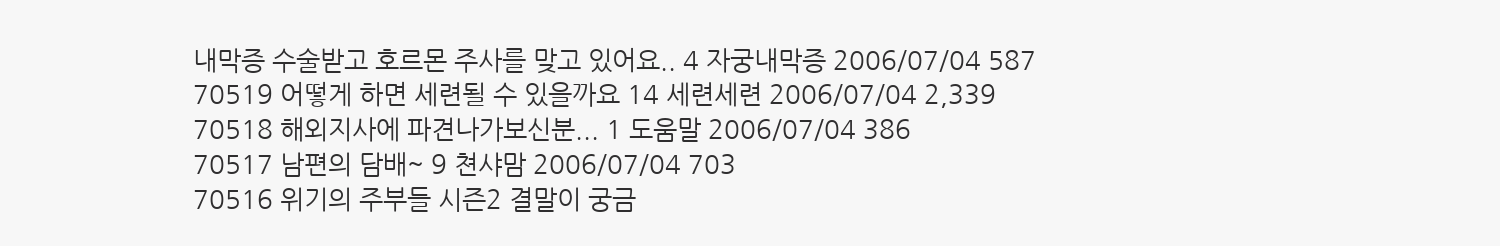내막증 수술받고 호르몬 주사를 맞고 있어요.. 4 자궁내막증 2006/07/04 587
70519 어떻게 하면 세련될 수 있을까요 14 세련세련 2006/07/04 2,339
70518 해외지사에 파견나가보신분... 1 도움말 2006/07/04 386
70517 남편의 담배~ 9 쳔샤맘 2006/07/04 703
70516 위기의 주부들 시즌2 결말이 궁금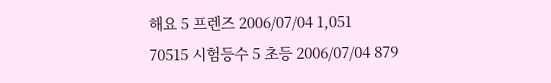해요 5 프렌즈 2006/07/04 1,051
70515 시험등수 5 초등 2006/07/04 879